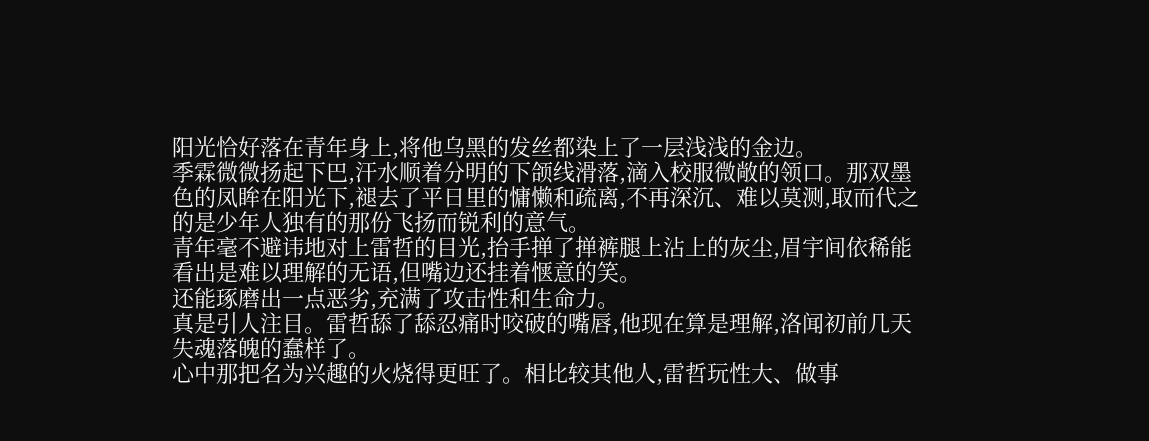阳光恰好落在青年身上,将他乌黑的发丝都染上了一层浅浅的金边。
季霖微微扬起下巴,汗水顺着分明的下颌线滑落,滴入校服微敞的领口。那双墨色的凤眸在阳光下,褪去了平日里的慵懒和疏离,不再深沉、难以莫测,取而代之的是少年人独有的那份飞扬而锐利的意气。
青年毫不避讳地对上雷哲的目光,抬手掸了掸裤腿上沾上的灰尘,眉宇间依稀能看出是难以理解的无语,但嘴边还挂着惬意的笑。
还能琢磨出一点恶劣,充满了攻击性和生命力。
真是引人注目。雷哲舔了舔忍痛时咬破的嘴唇,他现在算是理解,洛闻初前几天失魂落魄的蠢样了。
心中那把名为兴趣的火烧得更旺了。相比较其他人,雷哲玩性大、做事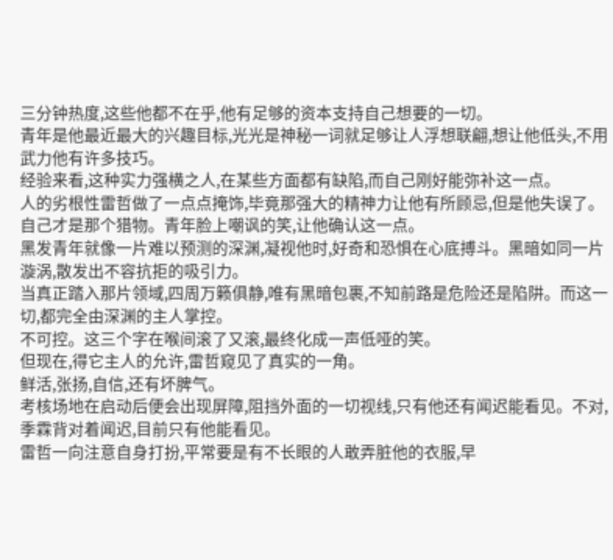三分钟热度,这些他都不在乎,他有足够的资本支持自己想要的一切。
青年是他最近最大的兴趣目标,光光是神秘一词就足够让人浮想联翩,想让他低头,不用武力他有许多技巧。
经验来看,这种实力强横之人,在某些方面都有缺陷,而自己刚好能弥补这一点。
人的劣根性雷哲做了一点点掩饰,毕竟那强大的精神力让他有所顾忌,但是他失误了。
自己才是那个猎物。青年脸上嘲讽的笑,让他确认这一点。
黑发青年就像一片难以预测的深渊,凝视他时,好奇和恐惧在心底搏斗。黑暗如同一片漩涡,散发出不容抗拒的吸引力。
当真正踏入那片领域,四周万籁俱静,唯有黑暗包裹,不知前路是危险还是陷阱。而这一切,都完全由深渊的主人掌控。
不可控。这三个字在喉间滚了又滚,最终化成一声低哑的笑。
但现在,得它主人的允许,雷哲窥见了真实的一角。
鲜活,张扬,自信,还有坏脾气。
考核场地在启动后便会出现屏障,阻挡外面的一切视线,只有他还有闻迟能看见。不对,季霖背对着闻迟,目前只有他能看见。
雷哲一向注意自身打扮,平常要是有不长眼的人敢弄脏他的衣服,早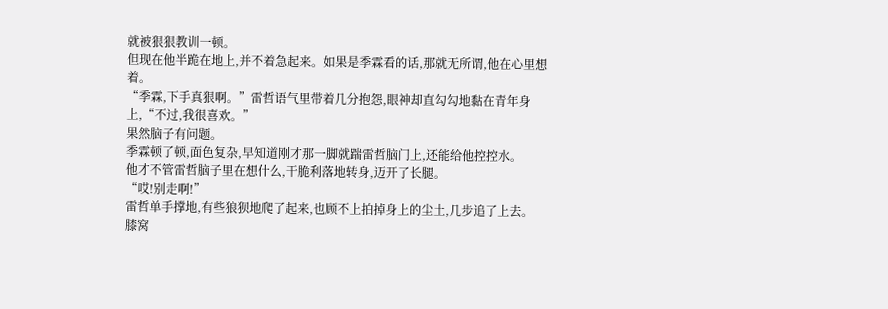就被狠狠教训一顿。
但现在他半跪在地上,并不着急起来。如果是季霖看的话,那就无所谓,他在心里想着。
“季霖,下手真狠啊。”雷哲语气里带着几分抱怨,眼神却直勾勾地黏在青年身上,“不过,我很喜欢。”
果然脑子有问题。
季霖顿了顿,面色复杂,早知道刚才那一脚就踹雷哲脑门上,还能给他控控水。
他才不管雷哲脑子里在想什么,干脆利落地转身,迈开了长腿。
“哎!别走啊!”
雷哲单手撑地,有些狼狈地爬了起来,也顾不上拍掉身上的尘土,几步追了上去。
膝窝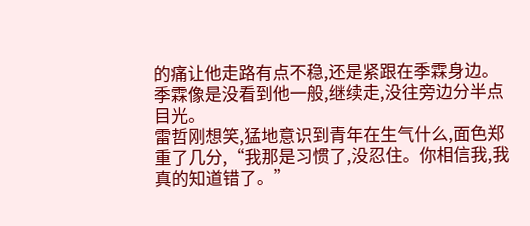的痛让他走路有点不稳,还是紧跟在季霖身边。
季霖像是没看到他一般,继续走,没往旁边分半点目光。
雷哲刚想笑,猛地意识到青年在生气什么,面色郑重了几分,“我那是习惯了,没忍住。你相信我,我真的知道错了。”